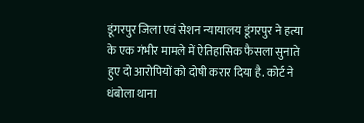डूंगरपुर जिला एवं सेशन न्यायालय डूंगरपुर ने हत्या के एक गंभीर मामले में ऐतिहासिक फैसला सुनाते हुए दो आरोपियों को दोषी करार दिया है. कोर्ट ने धंबोला थाना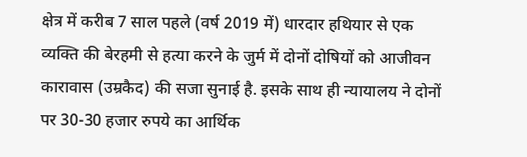क्षेत्र में करीब 7 साल पहले (वर्ष 2019 में) धारदार हथियार से एक व्यक्ति की बेरहमी से हत्या करने के जुर्म में दोनों दोषियों को आजीवन कारावास (उम्रकैद) की सजा सुनाई है. इसके साथ ही न्यायालय ने दोनों पर 30-30 हजार रुपये का आर्थिक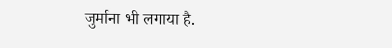जुर्माना भी लगाया है.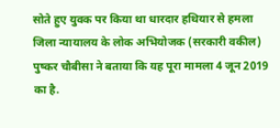सोते हुए युवक पर किया था धारदार हथियार से हमला
जिला न्यायालय के लोक अभियोजक (सरकारी वकील) पुष्कर चौबीसा ने बताया कि यह पूरा मामला 4 जून 2019 का है.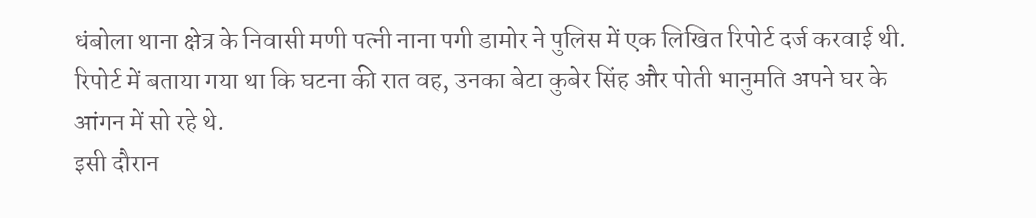धंबोला थाना क्षेत्र के निवासी मणी पत्नी नाना पगी डामोर ने पुलिस में एक लिखित रिपोर्ट दर्ज करवाई थी. रिपोर्ट में बताया गया था कि घटना की रात वह, उनका बेटा कुबेर सिंह और पोती भानुमति अपने घर के आंगन में सो रहे थे.
इसी दौरान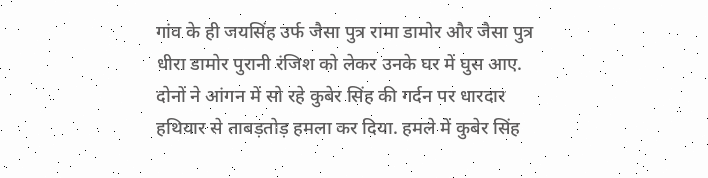गांव के ही जयसिंह उर्फ जैसा पुत्र रामा डामोर और जैसा पुत्र धीरा डामोर पुरानी रंजिश को लेकर उनके घर में घुस आए. दोनों ने आंगन में सो रहे कुबेर सिंह की गर्दन पर धारदार हथियार से ताबड़तोड़ हमला कर दिया. हमले में कुबेर सिंह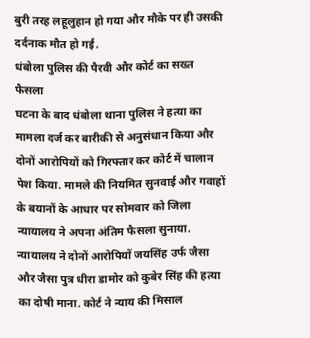बुरी तरह लहूलुहान हो गया और मौके पर ही उसकी दर्दनाक मौत हो गई.
धंबोला पुलिस की पैरवी और कोर्ट का सख्त फैसला
घटना के बाद धंबोला थाना पुलिस ने हत्या का मामला दर्ज कर बारीकी से अनुसंधान किया और दोनों आरोपियों को गिरफ्तार कर कोर्ट में चालान पेश किया. मामले की नियमित सुनवाई और गवाहों के बयानों के आधार पर सोमवार को जिला न्यायालय ने अपना अंतिम फैसला सुनाया.
न्यायालय ने दोनों आरोपियों जयसिंह उर्फ जैसा और जैसा पुत्र धीरा डामोर को कुबेर सिंह की हत्या का दोषी माना. कोर्ट ने न्याय की मिसाल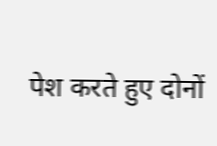पेश करते हुए दोनों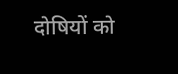दोषियों को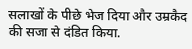सलाखों के पीछे भेज दिया और उम्रकैद की सजा से दंडित किया.